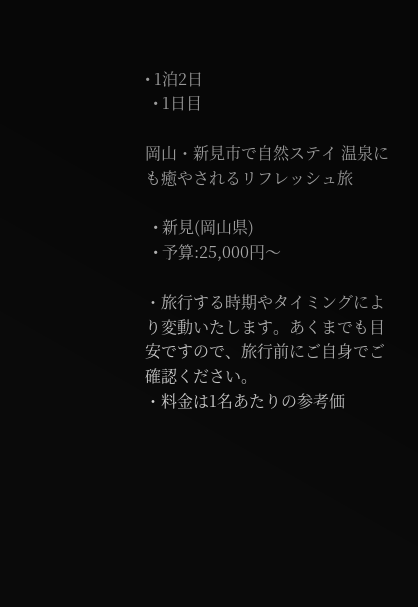• 1泊2日
  • 1日目

岡山・新見市で自然ステイ 温泉にも癒やされるリフレッシュ旅

  • 新見(岡山県)
  • 予算:25,000円〜

・旅行する時期やタイミングにより変動いたします。あくまでも目安ですので、旅行前にご自身でご確認ください。
・料金は1名あたりの参考価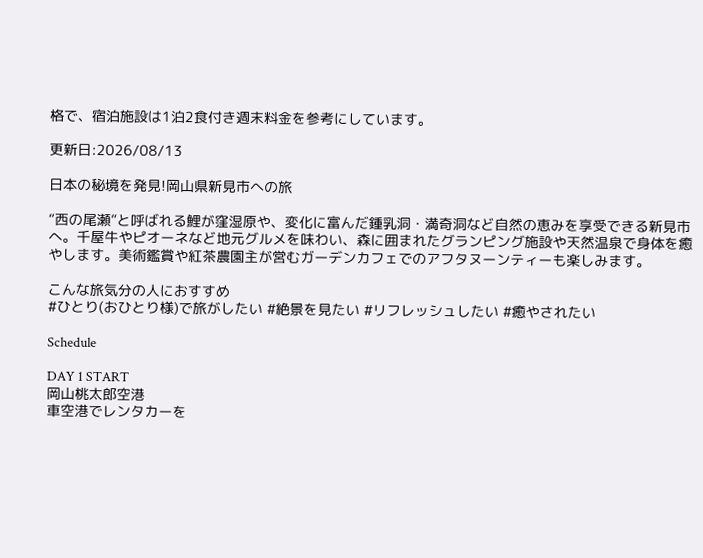格で、宿泊施設は1泊2食付き週末料金を参考にしています。

更新日:2026/08/13

日本の秘境を発見!岡山県新見市への旅

“西の尾瀬”と呼ばれる鯉が窪湿原や、変化に富んだ鍾乳洞・満奇洞など自然の恵みを享受できる新見市へ。千屋牛やピオーネなど地元グルメを味わい、森に囲まれたグランピング施設や天然温泉で身体を癒やします。美術鑑賞や紅茶農園主が営むガーデンカフェでのアフタヌーンティーも楽しみます。

こんな旅気分の人におすすめ
#ひとり(おひとり様)で旅がしたい #絶景を見たい #リフレッシュしたい #癒やされたい

Schedule

DAY 1 START
岡山桃太郎空港
車空港でレンタカーを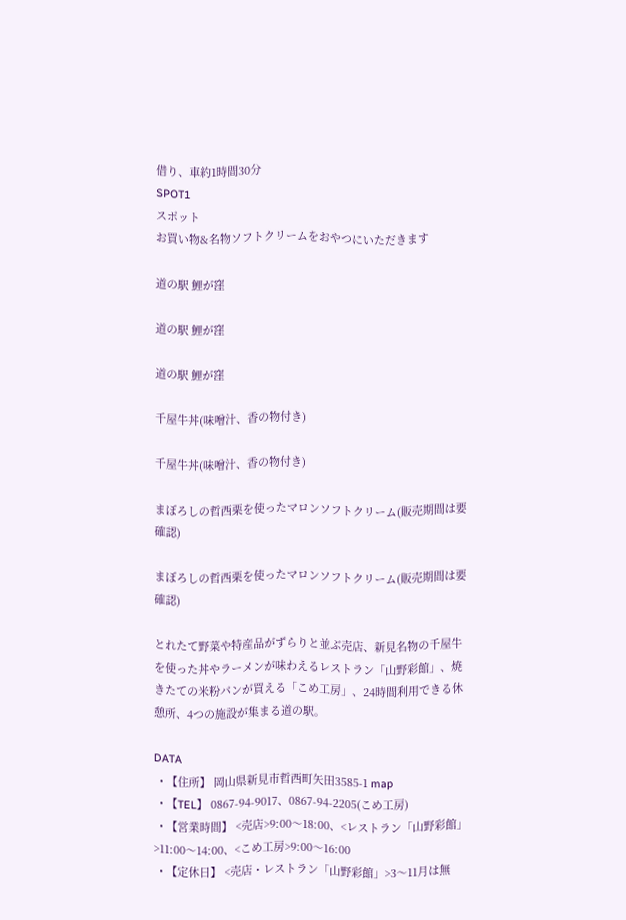借り、車約1時間30分
SPOT1
スポット
お買い物&名物ソフトクリームをおやつにいただきます

道の駅 鯉が窪

道の駅 鯉が窪

道の駅 鯉が窪

千屋牛丼(味噌汁、香の物付き)

千屋牛丼(味噌汁、香の物付き)

まぼろしの哲西栗を使ったマロンソフトクリーム(販売期間は要確認)

まぼろしの哲西栗を使ったマロンソフトクリーム(販売期間は要確認)

とれたて野菜や特産品がずらりと並ぶ売店、新見名物の千屋牛を使った丼やラーメンが味わえるレストラン「山野彩館」、焼きたての米粉パンが買える「こめ工房」、24時間利用できる休憩所、4つの施設が集まる道の駅。

DATA
  • 【住所】 岡山県新見市哲西町矢田3585-1 map
  • 【TEL】 0867-94-9017、0867-94-2205(こめ工房)
  • 【営業時間】 <売店>9:00〜18:00、<レストラン「山野彩館」>11:00〜14:00、<こめ工房>9:00〜16:00
  • 【定休日】 <売店・レストラン「山野彩館」>3〜11月は無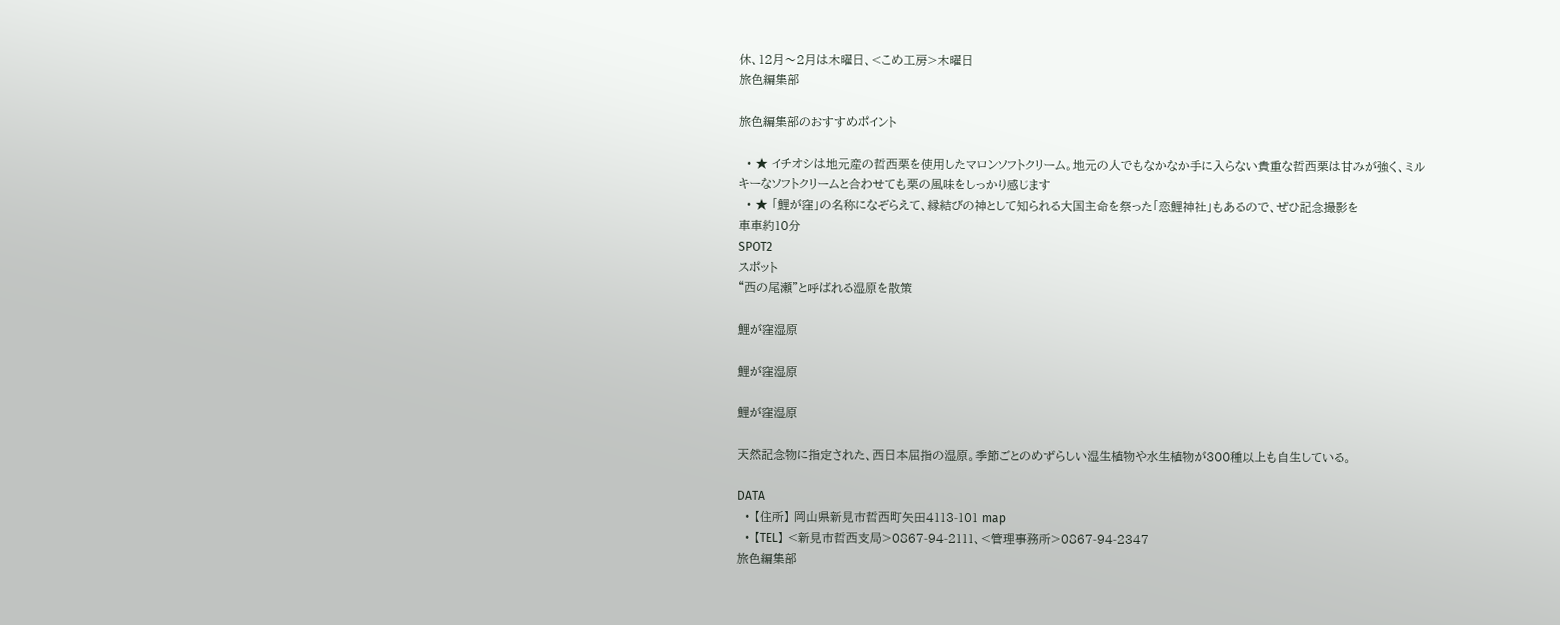休、12月〜2月は木曜日、<こめ工房>木曜日
旅色編集部

旅色編集部のおすすめポイント

  • ★ イチオシは地元産の哲西栗を使用したマロンソフトクリーム。地元の人でもなかなか手に入らない貴重な哲西栗は甘みが強く、ミルキーなソフトクリームと合わせても栗の風味をしっかり感じます
  • ★ 「鯉が窪」の名称になぞらえて、縁結びの神として知られる大国主命を祭った「恋鯉神社」もあるので、ぜひ記念撮影を
車車約10分
SPOT2
スポット
“西の尾瀬”と呼ばれる湿原を散策

鯉が窪湿原

鯉が窪湿原

鯉が窪湿原

天然記念物に指定された、西日本屈指の湿原。季節ごとのめずらしい湿生植物や水生植物が300種以上も自生している。

DATA
  • 【住所】 岡山県新見市哲西町矢田4113-101 map
  • 【TEL】 <新見市哲西支局>0867-94-2111、<管理事務所>0867-94-2347
旅色編集部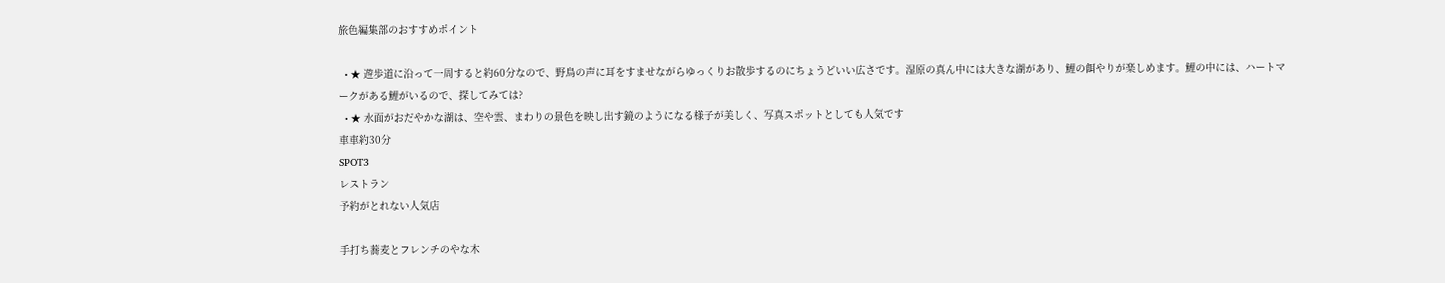旅色編集部のおすすめポイント

  • ★ 遊歩道に沿って一周すると約60分なので、野鳥の声に耳をすませながらゆっくりお散歩するのにちょうどいい広さです。湿原の真ん中には大きな湖があり、鯉の餌やりが楽しめます。鯉の中には、ハートマークがある鯉がいるので、探してみては?
  • ★ 水面がおだやかな湖は、空や雲、まわりの景色を映し出す鏡のようになる様子が美しく、写真スポットとしても人気です
車車約30分
SPOT3
レストラン
予約がとれない人気店

手打ち蕎麦とフレンチのやな木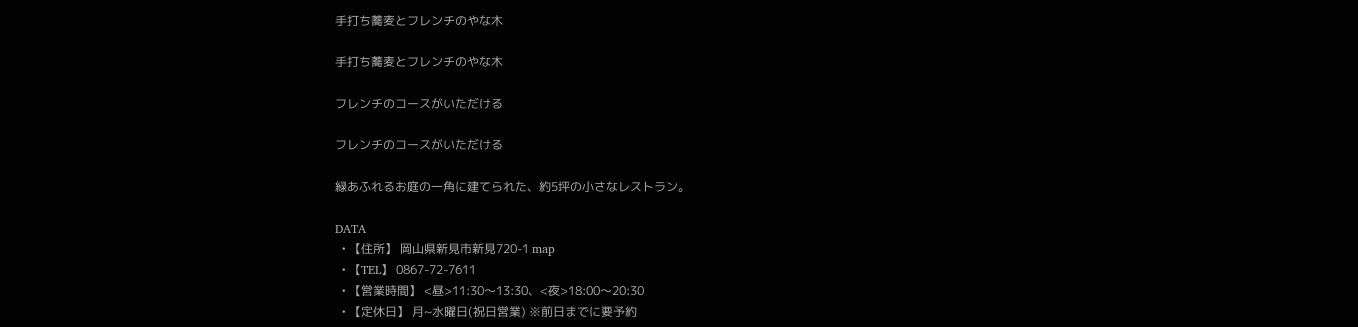手打ち蕎麦とフレンチのやな木

手打ち蕎麦とフレンチのやな木

フレンチのコースがいただける

フレンチのコースがいただける

緑あふれるお庭の一角に建てられた、約5坪の小さなレストラン。

DATA
  • 【住所】 岡山県新見市新見720-1 map
  • 【TEL】 0867-72-7611
  • 【営業時間】 <昼>11:30〜13:30、<夜>18:00〜20:30
  • 【定休日】 月~水曜日(祝日営業) ※前日までに要予約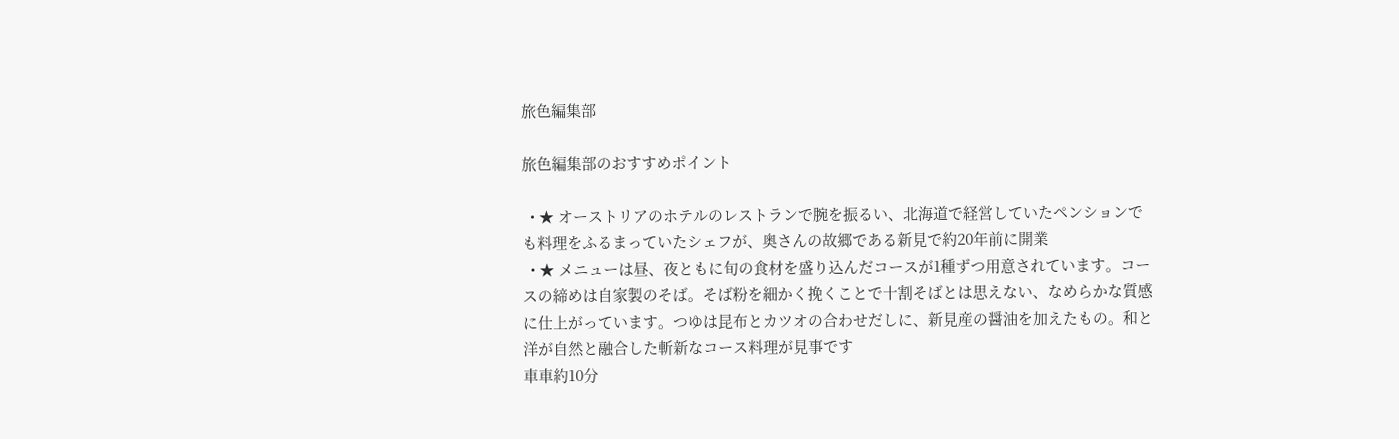旅色編集部

旅色編集部のおすすめポイント

  • ★ オーストリアのホテルのレストランで腕を振るい、北海道で経営していたペンションでも料理をふるまっていたシェフが、奥さんの故郷である新見で約20年前に開業
  • ★ メニューは昼、夜ともに旬の食材を盛り込んだコースが1種ずつ用意されています。コースの締めは自家製のそば。そば粉を細かく挽くことで十割そばとは思えない、なめらかな質感に仕上がっています。つゆは昆布とカツオの合わせだしに、新見産の醤油を加えたもの。和と洋が自然と融合した斬新なコース料理が見事です
車車約10分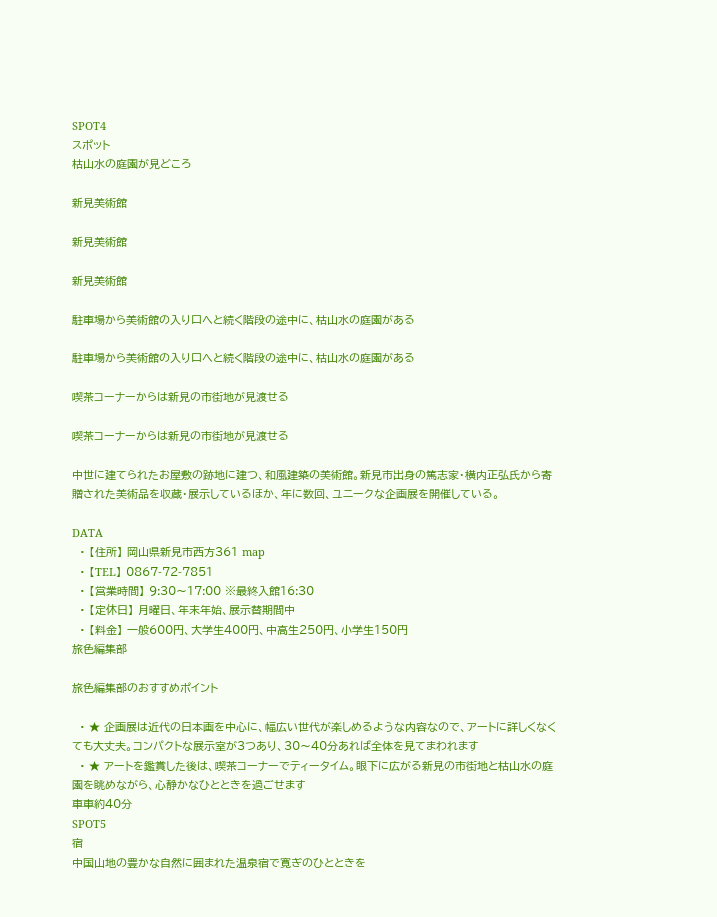SPOT4
スポット
枯山水の庭園が見どころ

新見美術館

新見美術館

新見美術館

駐車場から美術館の入り口へと続く階段の途中に、枯山水の庭園がある

駐車場から美術館の入り口へと続く階段の途中に、枯山水の庭園がある

喫茶コーナーからは新見の市街地が見渡せる

喫茶コーナーからは新見の市街地が見渡せる

中世に建てられたお屋敷の跡地に建つ、和風建築の美術館。新見市出身の篤志家・横内正弘氏から寄贈された美術品を収蔵・展示しているほか、年に数回、ユニークな企画展を開催している。

DATA
  • 【住所】 岡山県新見市西方361 map
  • 【TEL】 0867-72-7851
  • 【営業時間】 9:30〜17:00 ※最終入館16:30
  • 【定休日】 月曜日、年末年始、展示替期間中
  • 【料金】 一般600円、大学生400円、中高生250円、小学生150円
旅色編集部

旅色編集部のおすすめポイント

  • ★ 企画展は近代の日本画を中心に、幅広い世代が楽しめるような内容なので、アートに詳しくなくても大丈夫。コンパクトな展示室が3つあり、30〜40分あれば全体を見てまわれます
  • ★ アートを鑑賞した後は、喫茶コーナーでティータイム。眼下に広がる新見の市街地と枯山水の庭園を眺めながら、心静かなひとときを過ごせます
車車約40分
SPOT5
宿
中国山地の豊かな自然に囲まれた温泉宿で寛ぎのひとときを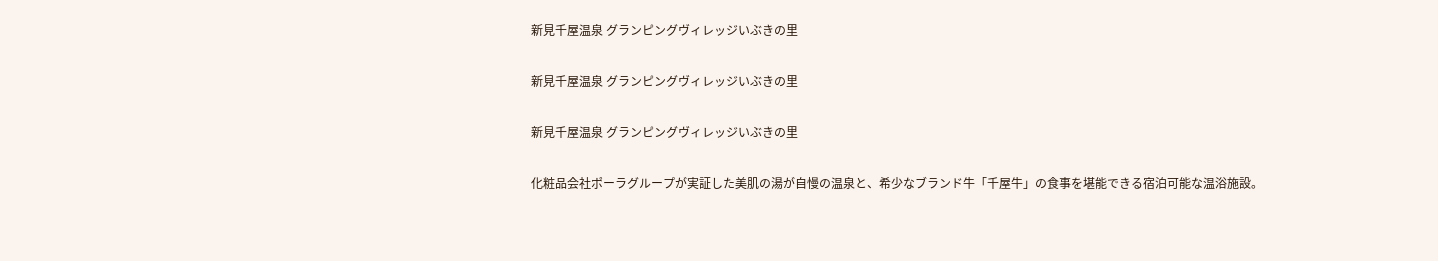新見千屋温泉 グランピングヴィレッジいぶきの里

新見千屋温泉 グランピングヴィレッジいぶきの里

新見千屋温泉 グランピングヴィレッジいぶきの里

化粧品会社ポーラグループが実証した美肌の湯が自慢の温泉と、希少なブランド牛「千屋牛」の食事を堪能できる宿泊可能な温浴施設。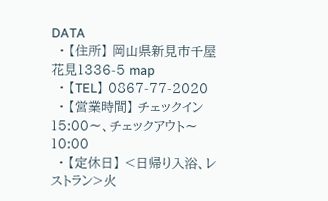DATA
  • 【住所】 岡山県新見市千屋花見1336-5 map
  • 【TEL】 0867-77-2020
  • 【営業時間】 チェックイン15:00〜、チェックアウト〜10:00
  • 【定休日】 <日帰り入浴、レストラン>火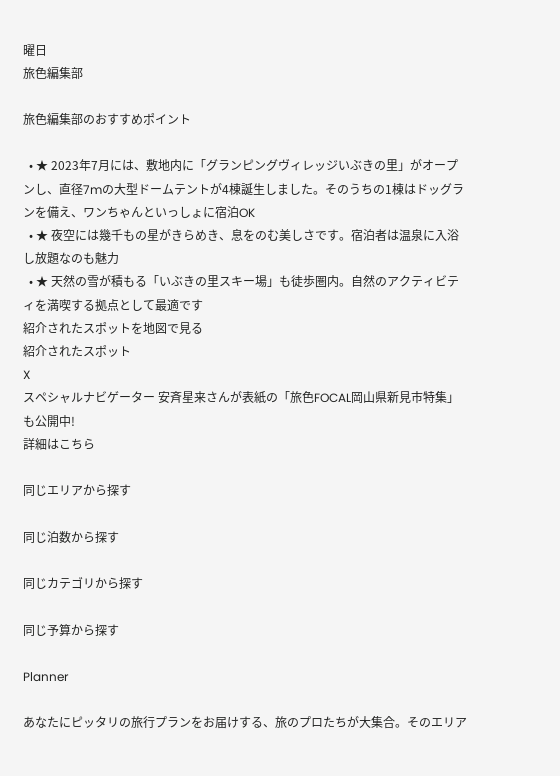曜日
旅色編集部

旅色編集部のおすすめポイント

  • ★ 2023年7月には、敷地内に「グランピングヴィレッジいぶきの里」がオープンし、直径7mの大型ドームテントが4棟誕生しました。そのうちの1棟はドッグランを備え、ワンちゃんといっしょに宿泊OK
  • ★ 夜空には幾千もの星がきらめき、息をのむ美しさです。宿泊者は温泉に入浴し放題なのも魅力
  • ★ 天然の雪が積もる「いぶきの里スキー場」も徒歩圏内。自然のアクティビティを満喫する拠点として最適です
紹介されたスポットを地図で見る
紹介されたスポット
X
スペシャルナビゲーター 安斉星来さんが表紙の「旅色FOCAL岡山県新見市特集」も公開中!
詳細はこちら

同じエリアから探す

同じ泊数から探す

同じカテゴリから探す

同じ予算から探す

Planner

あなたにピッタリの旅行プランをお届けする、旅のプロたちが大集合。そのエリア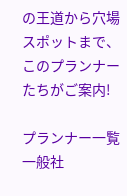の王道から穴場スポットまで、このプランナーたちがご案内!

プランナー一覧
一般社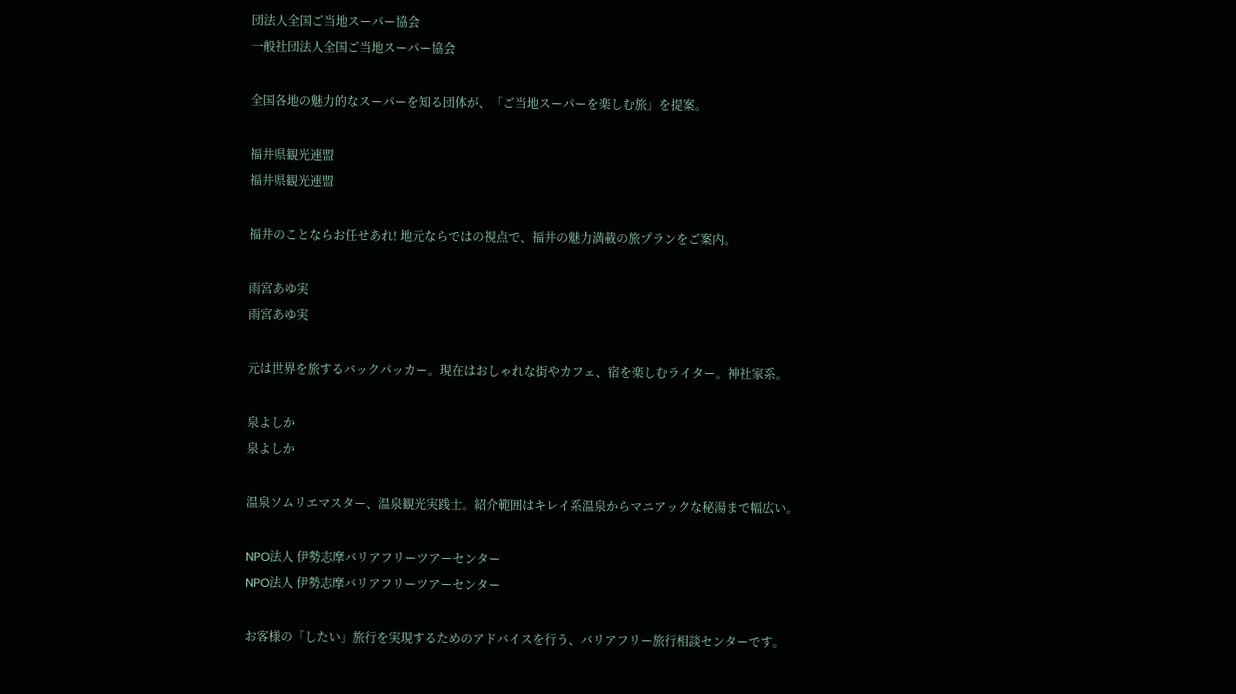団法人全国ご当地スーパー協会
一般社団法人全国ご当地スーパー協会

全国各地の魅力的なスーパーを知る団体が、「ご当地スーパーを楽しむ旅」を提案。

福井県観光連盟
福井県観光連盟

福井のことならお任せあれ! 地元ならではの視点で、福井の魅力満載の旅プランをご案内。

雨宮あゆ実
雨宮あゆ実

元は世界を旅するバックパッカー。現在はおしゃれな街やカフェ、宿を楽しむライター。神社家系。

泉よしか
泉よしか

温泉ソムリエマスター、温泉観光実践士。紹介範囲はキレイ系温泉からマニアックな秘湯まで幅広い。

NPO法人 伊勢志摩バリアフリーツアーセンター
NPO法人 伊勢志摩バリアフリーツアーセンター

お客様の「したい」旅行を実現するためのアドバイスを行う、バリアフリー旅行相談センターです。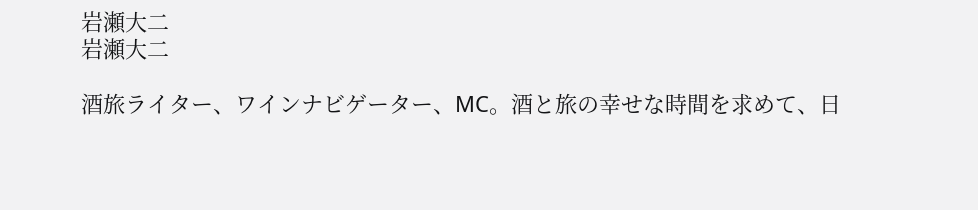岩瀬大二
岩瀬大二

酒旅ライター、ワインナビゲーター、MC。酒と旅の幸せな時間を求めて、日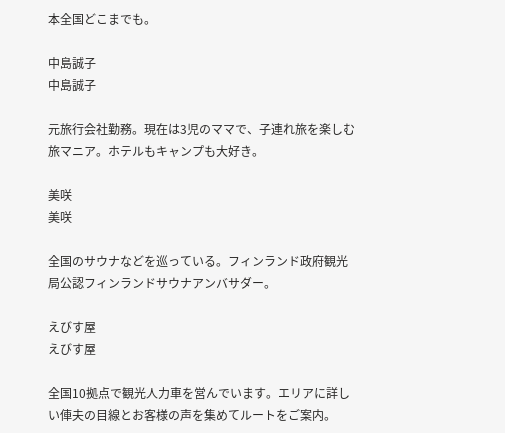本全国どこまでも。

中島誠子
中島誠子

元旅行会社勤務。現在は3児のママで、子連れ旅を楽しむ旅マニア。ホテルもキャンプも大好き。

美咲
美咲

全国のサウナなどを巡っている。フィンランド政府観光局公認フィンランドサウナアンバサダー。

えびす屋
えびす屋

全国10拠点で観光人力車を営んでいます。エリアに詳しい俥夫の目線とお客様の声を集めてルートをご案内。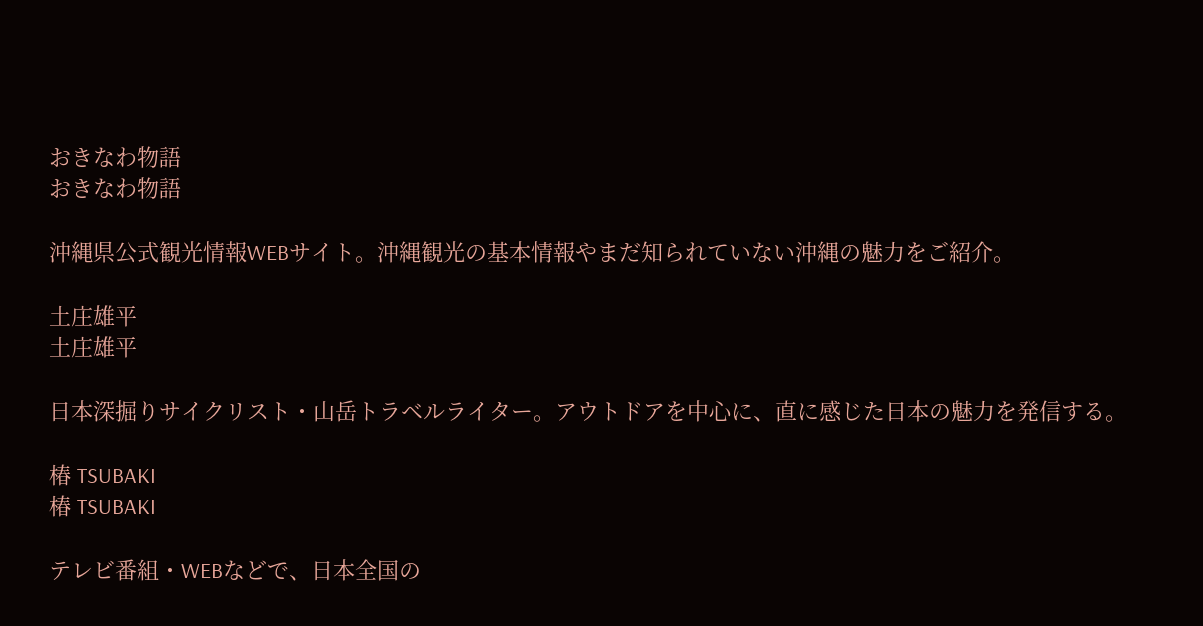おきなわ物語
おきなわ物語

沖縄県公式観光情報WEBサイト。沖縄観光の基本情報やまだ知られていない沖縄の魅力をご紹介。

土庄雄平
土庄雄平

日本深掘りサイクリスト・山岳トラベルライター。アウトドアを中心に、直に感じた日本の魅力を発信する。

椿 TSUBAKI
椿 TSUBAKI

テレビ番組・WEBなどで、日本全国の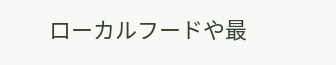ローカルフードや最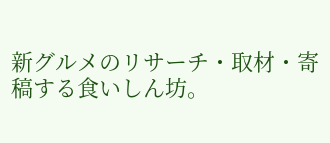新グルメのリサーチ・取材・寄稿する食いしん坊。